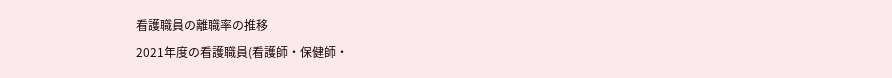看護職員の離職率の推移
2021年度の看護職員(看護師・保健師・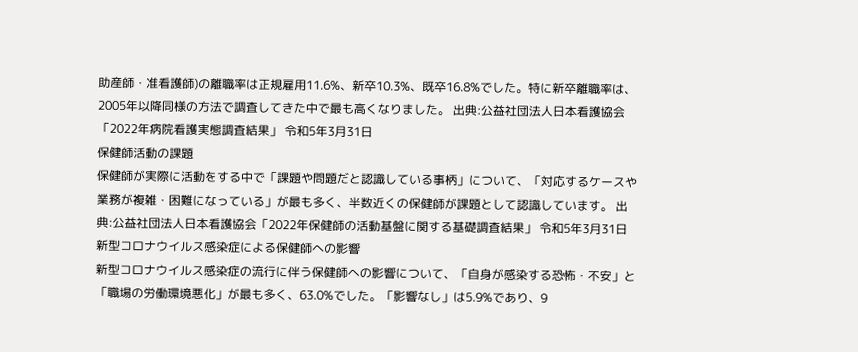助産師・准看護師)の離職率は正規雇用11.6%、新卒10.3%、既卒16.8%でした。特に新卒離職率は、2005年以降同様の方法で調査してきた中で最も高くなりました。 出典:公益社団法人日本看護協会「2022年病院看護実態調査結果」 令和5年3月31日
保健師活動の課題
保健師が実際に活動をする中で「課題や問題だと認識している事柄」について、「対応するケースや業務が複雑・困難になっている」が最も多く、半数近くの保健師が課題として認識しています。 出典:公益社団法人日本看護協会「2022年保健師の活動基盤に関する基礎調査結果」 令和5年3月31日
新型コロナウイルス感染症による保健師への影響
新型コロナウイルス感染症の流行に伴う保健師への影響について、「自身が感染する恐怖・不安」と「職場の労働環境悪化」が最も多く、63.0%でした。「影響なし」は5.9%であり、9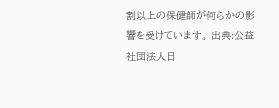割以上の保健師が何らかの影響を受けています。 出典:公益社団法人日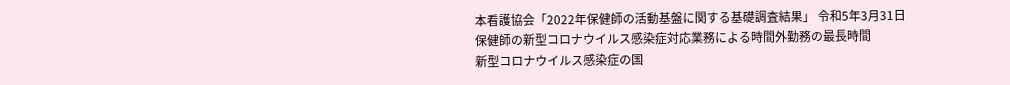本看護協会「2022年保健師の活動基盤に関する基礎調査結果」 令和5年3月31日
保健師の新型コロナウイルス感染症対応業務による時間外勤務の最長時間
新型コロナウイルス感染症の国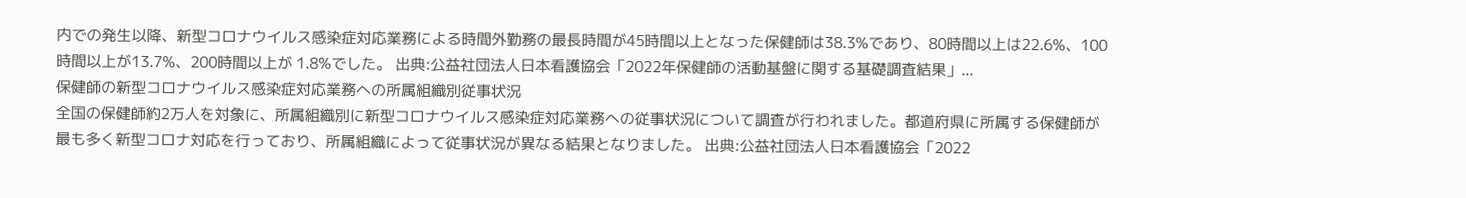内での発生以降、新型コロナウイルス感染症対応業務による時間外勤務の最長時間が45時間以上となった保健師は38.3%であり、80時間以上は22.6%、100時間以上が13.7%、200時間以上が 1.8%でした。 出典:公益社団法人日本看護協会「2022年保健師の活動基盤に関する基礎調査結果」...
保健師の新型コロナウイルス感染症対応業務への所属組織別従事状況
全国の保健師約2万人を対象に、所属組織別に新型コロナウイルス感染症対応業務への従事状況について調査が行われました。都道府県に所属する保健師が最も多く新型コロナ対応を行っており、所属組織によって従事状況が異なる結果となりました。 出典:公益社団法人日本看護協会「2022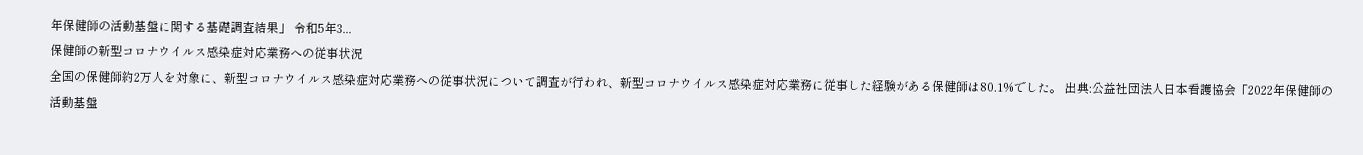年保健師の活動基盤に関する基礎調査結果」 令和5年3...
保健師の新型コロナウイルス感染症対応業務への従事状況
全国の保健師約2万人を対象に、新型コロナウイルス感染症対応業務への従事状況について調査が行われ、新型コロナウイルス感染症対応業務に従事した経験がある保健師は80.1%でした。 出典:公益社団法人日本看護協会「2022年保健師の活動基盤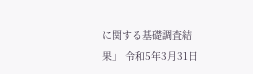に関する基礎調査結果」 令和5年3月31日